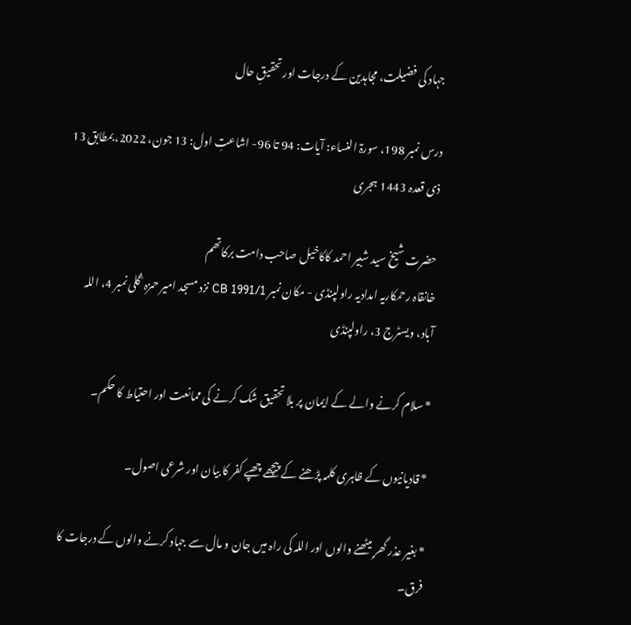جہاد کی فضیلت، مجاہدین کے درجات اور تحقیقِ حال

درس نمبر 198، سورۃ النساء: آیات: 94 تا 96- اشاعتِ اول: 13 جون، 2022، بمطابق 13 ذی قعدہ 1443 ہجری

حضرت شیخ سید شبیر احمد کاکاخیل صاحب دامت برکاتھم
خانقاہ رحمکاریہ امدادیہ راولپنڈی - مکان نمبر CB 1991/1 نزد مسجد امیر حمزہ ؓ گلی نمبر 4، اللہ آباد، ویسٹرج 3، راولپنڈی

* سلام کرنے والے کے ایمان پر بلا تحقیق شک کرنے کی ممانعت اور احتیاط کا حکم۔

* قادیانیوں کے ظاہری کلمہ پڑھنے کے پیچھے چھپے کفر کا بیان اور شرعی اصول۔

* بغیر عذر گھر بیٹھنے والوں اور اللہ کی راہ میں جان و مال سے جہاد کرنے والوں کے درجات کا فرق۔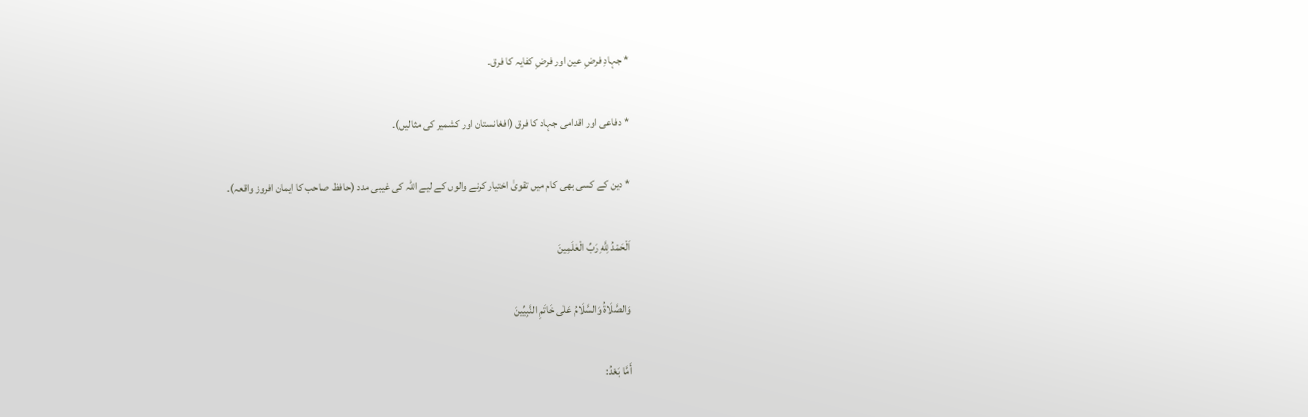* جہادِ فرضِ عین اور فرضِ کفایہ کا فرق۔

* دفاعی اور اقدامی جہاد کا فرق (افغانستان اور کشمیر کی مثالیں)۔

* دین کے کسی بھی کام میں تقویٰ اختیار کرنے والوں کے لیے اللہ کی غیبی مدد (حافظ صاحب کا ایمان افروز واقعہ)۔

اَلْحَمْدُ لِلَّهِ رَبِّ الْعٰلَمِينَ

وَالصَّلَاةُ وَالسَّلَامُ عَلٰى خَاتَمِ النَّبِيِّينَ

أَمَّا بَعْدُ: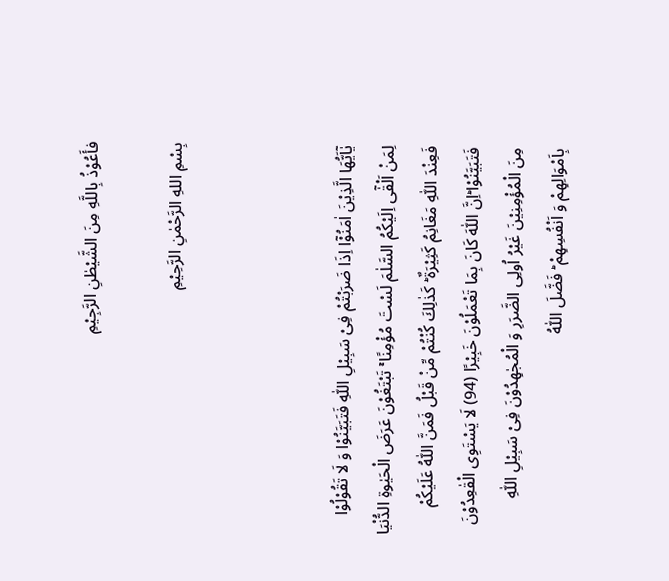فأَعُوْذُ بِاللَّهِ مِنَ الشَّيْطٰنِ الرَّجِيْمِ

بِسْمِ اللهِ الرَّحْمٰنِ الرَّحِيْمِ



یٰۤاَیُّهَا الَّذِیْنَ اٰمَنُوْۤا اِذَا ضَرَبْتُمْ فِیْ سَبِیْلِ اللّٰهِ فَتَبَیَّنُوْا وَ لَا تَقُوْلُوْا لِمَنْ اَلْقٰۤى اِلَیْكُمُ السَّلٰمَ لَسْتَ مُؤْمِنًا ۚ تَبْتَغُوْنَ عَرَضَ الْحَیٰوةِ الدُّنْیَا فَعِنْدَ اللّٰهِ مَغَانِمُ كَثِیْرَةٌ ؕ كَذٰلِكَ كُنْتُمْ مِّنْ قَبْلُ فَمَنَّ اللّٰهُ عَلَیْكُمْ فَتَبَیَّنُوْا ؕاِنَّ اللّٰهَ كَانَ بِمَا تَعْمَلُوْنَ خَبِیْرًا (94) لَا یَسْتَوِی الْقٰعِدُوْنَ مِنَ الْمُؤْمِنِیْنَ غَیْرُ اُولِی الضَّرَرِ وَ الْمُجٰهِدُوْنَ فِیْ سَبِیْلِ اللّٰهِ بِاَمْوَالِهِمْ وَ اَنْفُسِهِمْ ؕ فَضَّلَ اللّٰهُ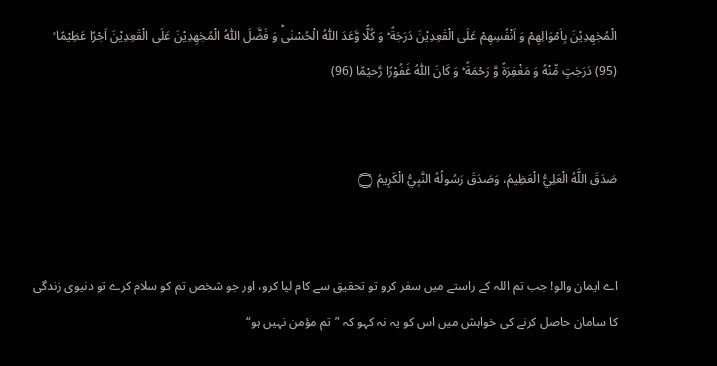الْمُجٰهِدِیْنَ بِاَمْوَالِهِمْ وَ اَنْفُسِهِمْ عَلَى الْقٰعِدِیْنَ دَرَجَةً ؕ وَ كُلًّا وَّعَدَ اللّٰهُ الْحُسْنٰىؕ وَ فَضَّلَ اللّٰهُ الْمُجٰهِدِیْنَ عَلَى الْقٰعِدِیْنَ اَجْرًا عَظِیْمًا ۙ (95) دَرَجٰتٍ مِّنْهُ وَ مَغْفِرَةً وَّ رَحْمَةً ؕ وَ كَانَ اللّٰهُ غَفُوْرًا رَّحیْمًا (96)


صَدَقَ اللَّهُ الْعَلِيُّ الْعَظِيمُ، وَصَدَقَ رَسُولُهُ النَّبِيُّ الْكَرِيمُ ۝


اے ایمان والو! جب تم اللہ کے راستے میں سفر کرو تو تحقیق سے کام لیا کرو، اور جو شخص تم کو سلام کرے تو دنیوی زندگی کا سامان حاصل کرنے کی خواہش میں اس کو یہ نہ کہو کہ ”تم مؤمن نہیں ہو“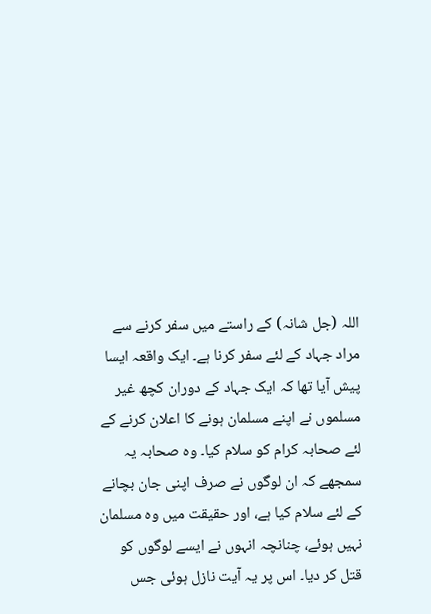اللہ (جل شانہ) کے راستے میں سفر کرنے سے مراد جہاد کے لئے سفر کرنا ہے۔ ایک واقعہ ایسا پیش آیا تھا کہ ایک جہاد کے دوران کچھ غیر مسلموں نے اپنے مسلمان ہونے کا اعلان کرنے کے لئے صحابہ کرام کو سلام کیا۔ وہ صحابہ یہ سمجھے کہ ان لوگوں نے صرف اپنی جان بچانے کے لئے سلام کیا ہے، اور حقیقت میں وہ مسلمان نہیں ہوئے، چنانچہ انہوں نے ایسے لوگوں کو قتل کر دیا۔ اس پر یہ آیت نازل ہوئی جس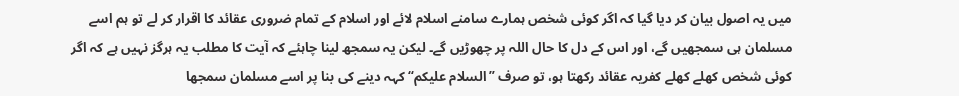میں یہ اصول بیان کر دیا گیا کہ اگر کوئی شخص ہمارے سامنے اسلام لائے اور اسلام کے تمام ضروری عقائد کا اقرار کر لے تو ہم اسے مسلمان ہی سمجھیں گے، اور اس کے دل کا حال اللہ پر چھوڑیں گے۔ لیکن یہ سمجھ لینا چاہئے کہ آیت کا مطلب یہ ہرگز نہیں ہے کہ اگر کوئی شخص کھلے کھلے کفریہ عقائد رکھتا ہو، تو صرف ”السلام علیکم“ کہہ دینے کی بنا پر اسے مسلمان سمجھا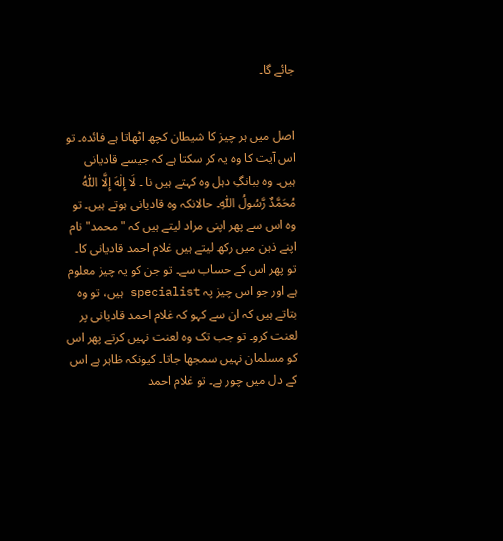جائے گا۔


اصل میں ہر چیز کا شیطان کچھ اٹھاتا ہے فائدہ۔ تو اس آیت کا وہ یہ کر سکتا ہے کہ جیسے قادیانی ہیں۔ وہ ببانگِ دہل وہ کہتے ہیں نا ۔ لَا إِلٰهَ إِلَّا اللّٰهُ مُحَمَّدٌ رَّسُولُ اللّٰهِ۔ حالانکہ وہ قادیانی ہوتے ہیں۔ تو وہ اس سے پھر اپنی مراد لیتے ہیں کہ "محمد" نام اپنے ذہن میں رکھ لیتے ہیں غلام احمد قادیانی کا۔ تو پھر اس کے حساب سے۔ تو جن کو یہ چیز معلوم ہے اور جو اس چیز پہ specialist ہیں، تو وہ بتاتے ہیں کہ ان سے کہو کہ غلام احمد قادیانی پر لعنت کرو۔ تو جب تک وہ لعنت نہیں کرتے پھر اس کو مسلمان نہیں سمجھا جاتا۔ کیونکہ ظاہر ہے اس کے دل میں چور ہے۔ تو غلام احمد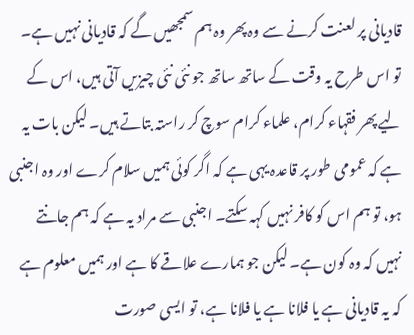قادیانی پر لعنت کرنے سے وہ پھر وہ ہم سمجھیں گے کہ قادیانی نہیں ہے۔ تو اس طرح یہ وقت کے ساتھ ساتھ جو نئی نئی چیزیں آتی ہیں، اس کے لیے پھر فقہاء کرام، علماء کرام سوچ کر راستہ بتاتے ہیں۔ لیکن بات یہ ہے کہ عمومی طور پر قاعدہ یہی ہے کہ اگر کوئی ہمیں سلام کرے اور وہ اجنبی ہو، تو ہم اس کو کافر نہیں کہہ سکتے۔ اجنبی سے مراد یہ ہے کہ ہم جانتے نہیں کہ وہ کون ہے۔ لیکن جو ہمارے علاقے کا ہے اور ہمیں معلوم ہے کہ یہ قادیانی ہے یا فلانا ہے یا فلانا ہے، تو ایسی صورت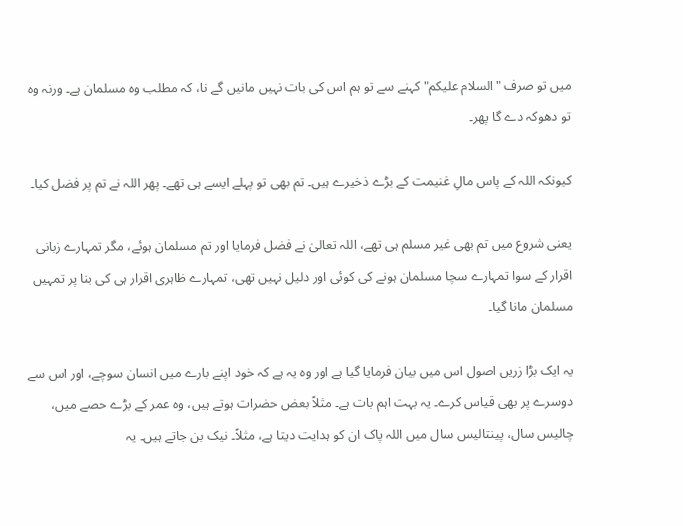میں تو صرف "السلام علیکم" کہنے سے تو ہم اس کی بات نہیں مانیں گے نا، کہ مطلب وہ مسلمان ہے۔ ورنہ وہ تو دھوکہ دے گا پھر۔

کیونکہ اللہ کے پاس مالِ غنیمت کے بڑے ذخیرے ہیں۔ تم بھی تو پہلے ایسے ہی تھے۔ پھر اللہ نے تم پر فضل کیا۔

یعنی شروع میں تم بھی غیر مسلم ہی تھے، اللہ تعالیٰ نے فضل فرمایا اور تم مسلمان ہوئے، مگر تمہارے زبانی اقرار کے سوا تمہارے سچا مسلمان ہونے کی کوئی اور دلیل نہیں تھی، تمہارے ظاہری اقرار ہی کی بنا پر تمہیں مسلمان مانا گیا۔

یہ ایک بڑا زریں اصول اس میں بیان فرمایا گیا ہے اور وہ یہ ہے کہ خود اپنے بارے میں انسان سوچے، اور اس سے دوسرے پر بھی قیاس کرے۔ یہ بہت اہم بات ہے۔ مثلاً بعض حضرات ہوتے ہیں، وہ عمر کے بڑے حصے میں، چالیس سال، پینتالیس سال میں اللہ پاک ان کو ہدایت دیتا ہے، مثلاً۔ نیک بن جاتے ہیں۔ یہ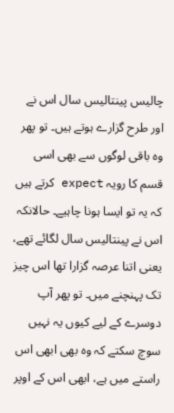چالیس پینتالیس سال اس نے اور طرح گزارے ہوتے ہیں۔ تو پھر وہ باقی لوگوں سے بھی اسی قسم کا رویہ expect کرتے ہیں کہ یہ تو ایسا ہونا چاہیے۔ حالانکہ اس نے پینتالیس سال لگائے تھے، یعنی اتنا عرصہ گزارا تھا اس چیز تک پہنچنے میں۔ تو پھر آپ دوسرے کے لیے کیوں یہ نہیں سوچ سکتے کہ وہ بھی ابھی اس راستے میں ہے، ابھی اس کے اوپر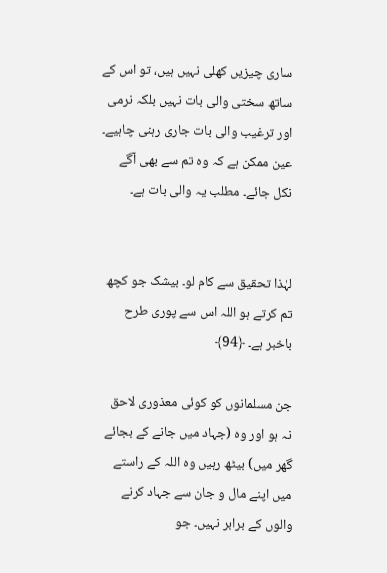ساری چیزیں کھلی نہیں ہیں، تو اس کے ساتھ سختی والی بات نہیں بلکہ نرمی اور ترغیب والی بات جاری رہنی چاہیے۔ عین ممکن ہے کہ وہ تم سے بھی آگے نکل جائے۔ مطلب یہ والی بات ہے۔


لہٰذا تحقیق سے کام لو۔ بیشک جو کچھ تم کرتے ہو اللہ اس سے پوری طرح باخبر ہے۔ ﴿94﴾

جن مسلمانوں کو کوئی معذوری لاحق نہ ہو اور وہ (جہاد میں جانے کے بجائے گھر میں) بیٹھ رہیں وہ اللہ کے راستے میں اپنے مال و جان سے جہاد کرنے والوں کے برابر نہیں۔ جو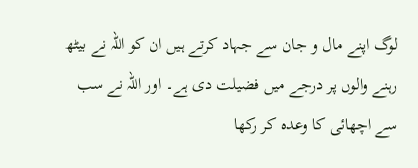لوگ اپنے مال و جان سے جہاد کرتے ہیں ان کو اللہ نے بیٹھ رہنے والوں پر درجے میں فضیلت دی ہے۔ اور اللہ نے سب سے اچھائی کا وعدہ کر رکھا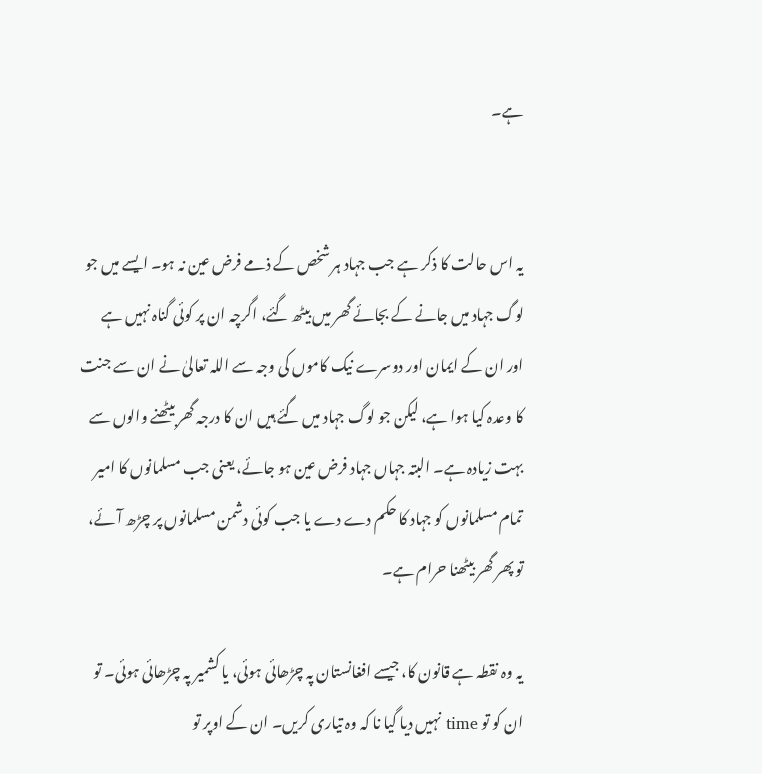ہے۔


یہ اس حالت کا ذکر ہے جب جہاد ہر شخص کے ذمے فرض عین نہ ہو۔ ایسے میں جو لوگ جہاد میں جانے کے بجائے گھر میں بیٹھ گئے، اگرچہ ان پر کوئی گناہ نہیں ہے اور ان کے ایمان اور دوسرے نیک کاموں کی وجہ سے اللہ تعالیٰ نے ان سے جنت کا وعدہ کیا ہوا ہے، لیکن جو لوگ جہاد میں گئے ہیں ان کا درجہ گھر بیٹھنے والوں سے بہت زیادہ ہے۔ البتہ جہاں جہاد فرض عین ہو جائے، یعنی جب مسلمانوں کا امیر تمام مسلمانوں کو جہاد کا حکم دے دے یا جب کوئی دشمن مسلمانوں پر چڑھ آئے، تو پھر گھر بیٹھنا حرام ہے۔

یہ وہ نقطہ ہے قانون کا، جیسے افغانستان پہ چڑھائی ہوئی، یا کشمیر پہ چڑھائی ہوئی۔ تو ان کو تو time نہیں دیا گیا نا کہ وہ تیاری کریں۔ ان کے اوپر تو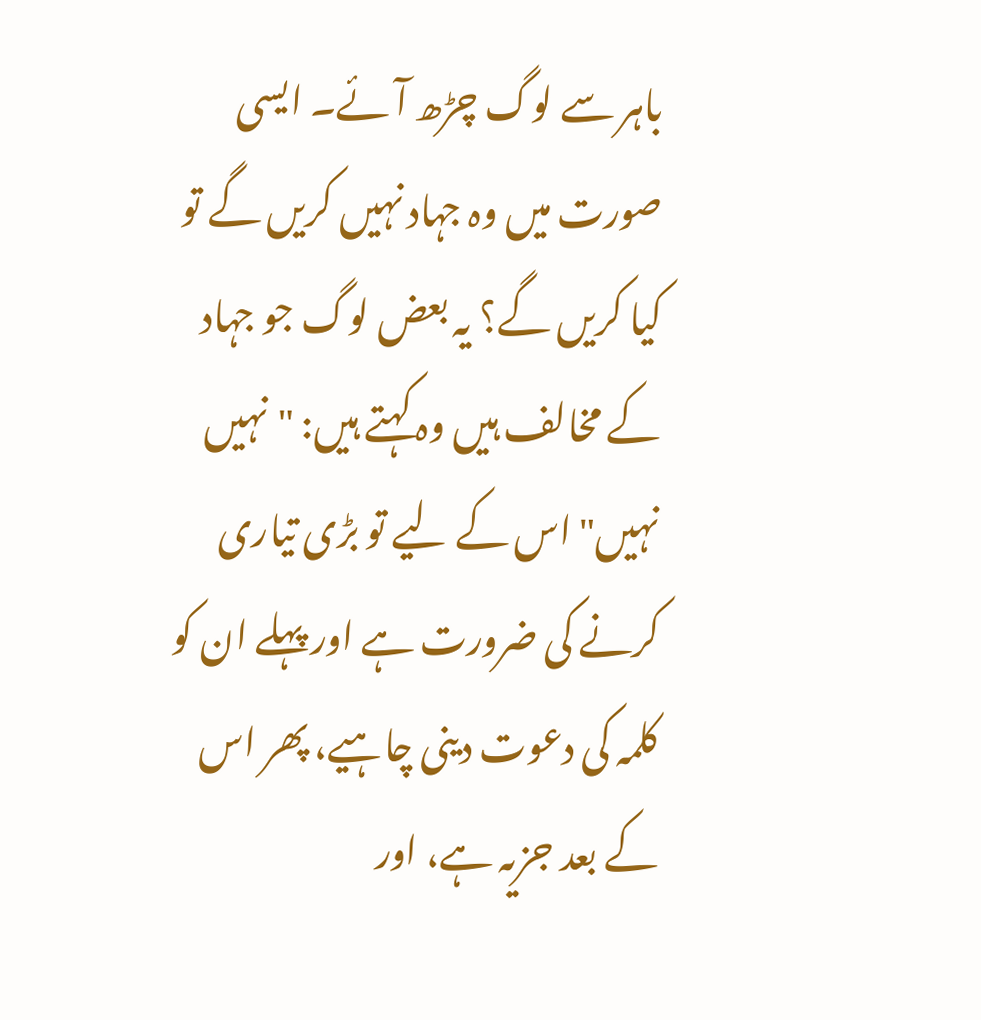باہر سے لوگ چڑھ آئے۔ ایسی صورت میں وہ جہاد نہیں کریں گے تو کیا کریں گے؟ یہ بعض لوگ جو جہاد کے مخالف ہیں وہ کہتے ہیں: "نہیں نہیں" اس کے لیے تو بڑی تیاری کرنے کی ضرورت ہے اور پہلے ان کو کلمہ کی دعوت دینی چاہیے، پھر اس کے بعد جزیہ ہے، اور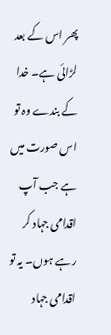پھر اس کے بعد لڑائی ہے۔ خدا کے بندے وہ تو اس صورت میں ہے جب آپ اقدامی جہاد کر رہے ہوں۔ یہ تو اقدامی جہاد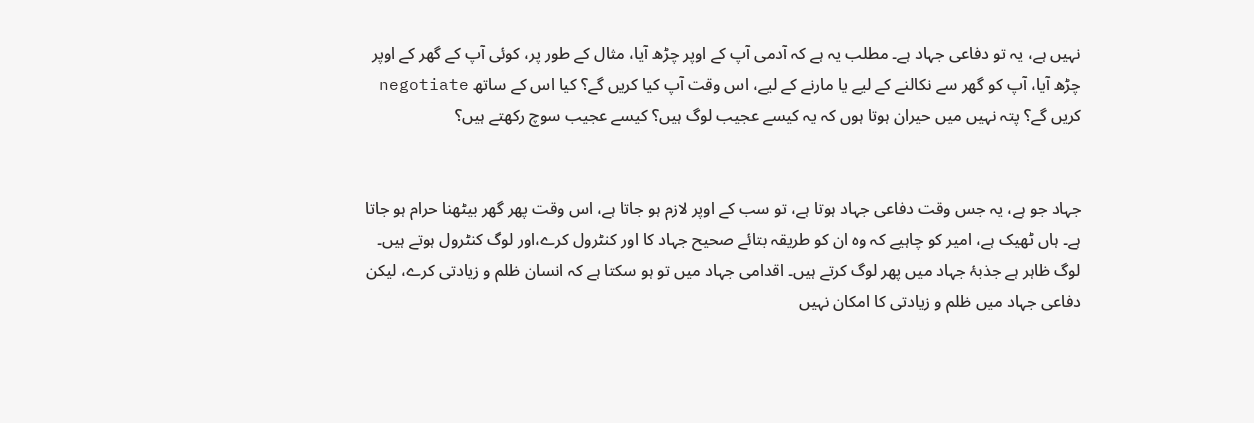نہیں ہے، یہ تو دفاعی جہاد ہے۔ مطلب یہ ہے کہ آدمی آپ کے اوپر چڑھ آیا، مثال کے طور پر، کوئی آپ کے گھر کے اوپر چڑھ آیا، آپ کو گھر سے نکالنے کے لیے یا مارنے کے لیے، اس وقت آپ کیا کریں گے؟ کیا اس کے ساتھ negotiate کریں گے؟ پتہ نہیں میں حیران ہوتا ہوں کہ یہ کیسے عجیب لوگ ہیں؟ کیسے عجیب سوچ رکھتے ہیں؟


جہاد جو ہے، یہ جس وقت دفاعی جہاد ہوتا ہے، تو سب کے اوپر لازم ہو جاتا ہے، اس وقت پھر گھر بیٹھنا حرام ہو جاتا ہے۔ ہاں ٹھیک ہے، امیر کو چاہیے کہ وہ ان کو طریقہ بتائے صحیح جہاد کا اور کنٹرول کرے،اور لوگ کنٹرول ہوتے ہیں۔ لوگ ظاہر ہے جذبۂ جہاد میں پھر لوگ کرتے ہیں۔ اقدامی جہاد میں تو ہو سکتا ہے کہ انسان ظلم و زیادتی کرے، لیکن دفاعی جہاد میں ظلم و زیادتی کا امکان نہیں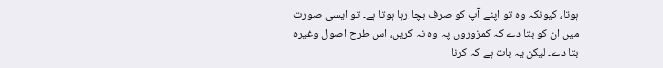ہوتا، کیونکہ وہ تو اپنے آپ کو صرف بچا رہا ہوتا ہے۔ تو ایسی صورت میں ان کو بتا دے کہ کمزوروں پہ وہ نہ کریں، اس طرح اصول وغیرہ بتا دے۔ لیکن یہ بات ہے کہ کرنا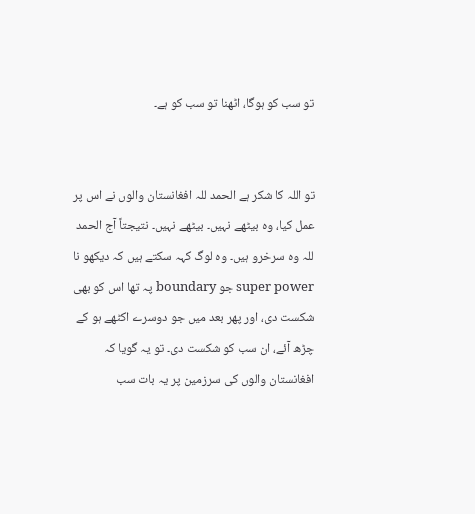تو سب کو ہوگا، اٹھنا تو سب کو ہے۔


تو اللہ کا شکر ہے الحمد للہ افغانستان والوں نے اس پر عمل کیا، وہ بیٹھے نہیں۔ بیٹھے نہیں۔ نتیجتاً آج الحمد للہ وہ سرخرو ہیں۔ وہ لوگ کہہ سکتے ہیں کہ دیکھو نا super power جو boundary پہ تھا اس کو بھی شکست دی، اور پھر بعد میں جو دوسرے اکٹھے ہو کے چڑھ آئے، ان سب کو شکست دی۔ تو یہ گویا کہ افغانستان والوں کی سرزمین پر یہ بات سب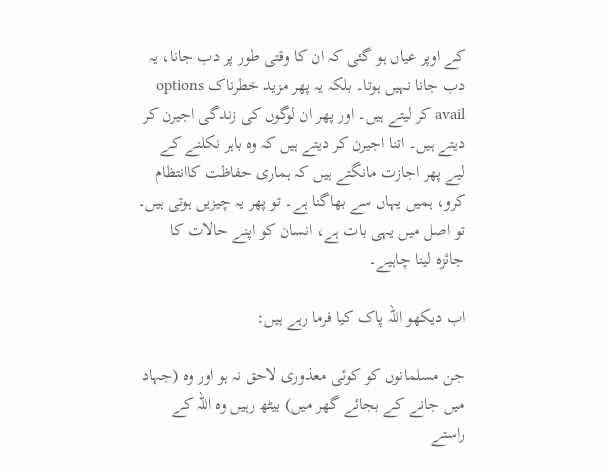کے اوپر عیاں ہو گئی کہ ان کا وقتی طور پر دب جانا، یہ دب جانا نہیں ہوتا۔ بلکہ یہ پھر مزید خطرناک options avail کر لیتے ہیں۔ اور پھر ان لوگوں کی زندگی اجیرن کر دیتے ہیں۔ اتنا اجیرن کر دیتے ہیں کہ وہ باہر نکلنے کے لیے پھر اجازت مانگتے ہیں کہ ہماری حفاظت کاانتظام کرو، ہمیں یہاں سے بھاگنا ہے۔ تو پھر یہ چیزیں ہوتی ہیں۔ تو اصل میں یہی بات ہے، انسان کو اپنے حالات کا جائزہ لینا چاہیے۔

اب دیکھو اللہ پاک کیا فرما رہے ہیں:

جن مسلمانوں کو کوئی معذوری لاحق نہ ہو اور وہ (جہاد میں جانے کے بجائے گھر میں) بیٹھ رہیں وہ اللہ کے راستے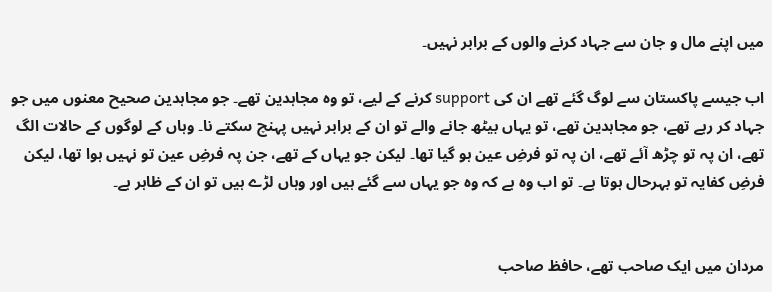میں اپنے مال و جان سے جہاد کرنے والوں کے برابر نہیں۔

اب جیسے پاکستان سے لوگ گئے تھے ان کی support کرنے کے لیے، تو وہ مجاہدین تھے۔ جو مجاہدین صحیح معنوں میں جو جہاد کر رہے تھے، جو مجاہدین تھے، تو یہاں بیٹھ جانے والے تو ان کے برابر نہیں پہنچ سکتے نا۔ وہاں کے لوگوں کے حالات الگ تھے، ان پہ تو چڑھ آئے تھے، ان پہ تو فرضِ عین ہو گیا تھا۔ لیکن جو یہاں کے تھے، جن پہ فرضِ عین تو نہیں ہوا تھا، لیکن فرضِ کفایہ تو بہرحال ہوتا ہے۔ تو اب وہ ہے کہ وہ جو یہاں سے گئے ہیں اور وہاں لڑے ہیں تو ان کے ظاہر ہے۔


مردان میں ایک صاحب تھے، حافظ صاحب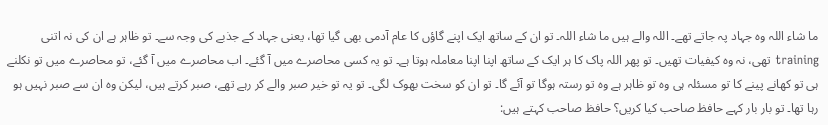ما شاء اللہ وہ جہاد پہ جاتے تھے۔ اللہ والے ہیں ما شاء اللہ۔ تو ان کے ساتھ ایک اپنے گاؤں کا عام آدمی بھی گیا تھا، یعنی جہاد کے جذبے کی وجہ سے۔ تو ظاہر ہے ان کی نہ اتنی training تھی، نہ وہ کیفیات تھیں۔ تو پھر اللہ پاک کا ہر ایک کے ساتھ اپنا اپنا معاملہ ہوتا ہے۔ تو یہ کسی محاصرے میں آ گئے۔ اب محاصرے میں آ گئے، تو محاصرے میں تو نکلنے ہی تو کھانے پینے کا تو مسئلہ ہی وہ تو ظاہر ہے وہ تو رستہ ہوگا تو آئے گا۔ تو ان کو سخت بھوک لگی۔ تو یہ تو خیر صبر والے کر رہے تھے، صبر کرتے ہیں، لیکن وہ ان سے صبر نہیں ہو رہا تھا۔ تو بار بار کہے حافظ صاحب کیا کریں؟ حافظ صاحب کہتے ہیں: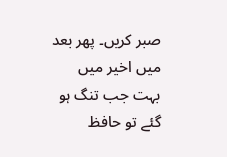صبر کریں۔ پھر بعد میں اخیر میں بہت جب تنگ ہو گئے تو حافظ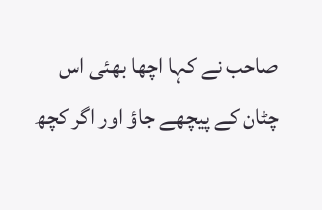صاحب نے کہا اچھا بھئی اس چٹان کے پیچھے جاؤ اور اگر کچھ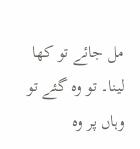مل جائے تو کھا لینا۔ تو وہ گئے تو وہاں پر وہ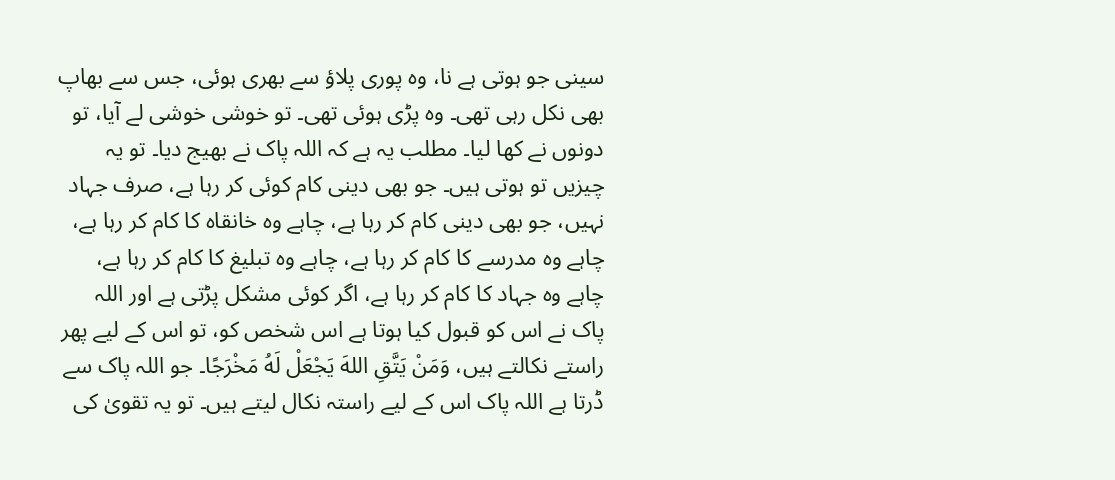سینی جو ہوتی ہے نا، وہ پوری پلاؤ سے بھری ہوئی، جس سے بھاپ بھی نکل رہی تھی۔ وہ پڑی ہوئی تھی۔ تو خوشی خوشی لے آیا، تو دونوں نے کھا لیا۔ مطلب یہ ہے کہ اللہ پاک نے بھیج دیا۔ تو یہ چیزیں تو ہوتی ہیں۔ جو بھی دینی کام کوئی کر رہا ہے، صرف جہاد نہیں، جو بھی دینی کام کر رہا ہے، چاہے وہ خانقاہ کا کام کر رہا ہے، چاہے وہ مدرسے کا کام کر رہا ہے، چاہے وہ تبلیغ کا کام کر رہا ہے، چاہے وہ جہاد کا کام کر رہا ہے، اگر کوئی مشکل پڑتی ہے اور اللہ پاک نے اس کو قبول کیا ہوتا ہے اس شخص کو، تو اس کے لیے پھر راستے نکالتے ہیں، وَمَنْ يَتَّقِ اللهَ يَجْعَلْ لَهُ مَخْرَجًا۔ جو اللہ پاک سے ڈرتا ہے اللہ پاک اس کے لیے راستہ نکال لیتے ہیں۔ تو یہ تقویٰ کی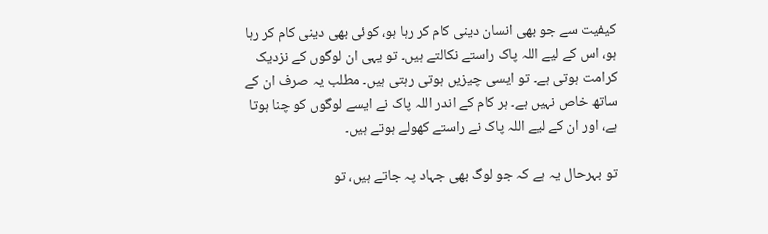کیفیت سے جو بھی انسان دینی کام کر رہا ہو، کوئی بھی دینی کام کر رہا ہو، اس کے لیے اللہ پاک راستے نکالتے ہیں۔ تو یہی ان لوگوں کے نزدیک کرامت ہوتی ہے۔ تو ایسی چیزیں ہوتی رہتی ہیں۔ مطلب یہ صرف ان کے ساتھ خاص نہیں ہے۔ ہر کام کے اندر اللہ پاک نے ایسے لوگوں کو چنا ہوتا ہے، اور ان کے لیے اللہ پاک نے راستے کھولے ہوتے ہیں۔

تو بہرحال یہ ہے کہ جو لوگ بھی جہاد پہ جاتے ہیں، تو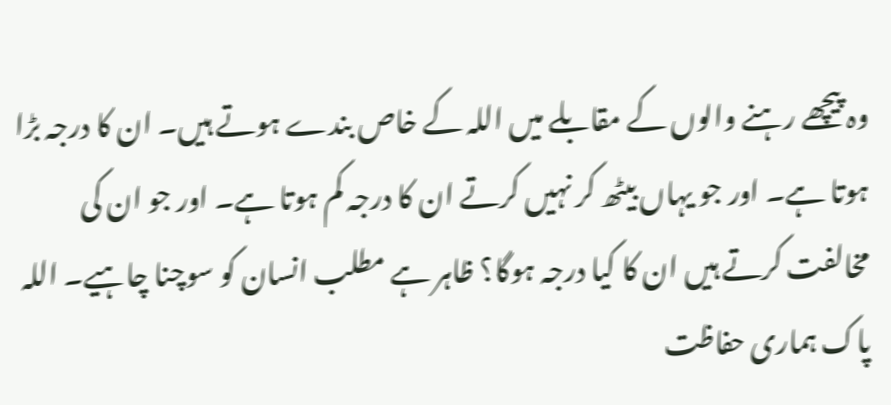وہ پیچھے رہنے والوں کے مقابلے میں اللہ کے خاص بندے ہوتے ہیں۔ ان کا درجہ بڑا ہوتا ہے۔ اور جو یہاں بیٹھ کر نہیں کرتے ان کا درجہ کم ہوتا ہے۔ اور جو ان کی مخالفت کرتے ہیں ان کا کیا درجہ ہوگا؟ ظاہر ہے مطلب انسان کو سوچنا چاہیے۔ اللہ پاک ہماری حفاظت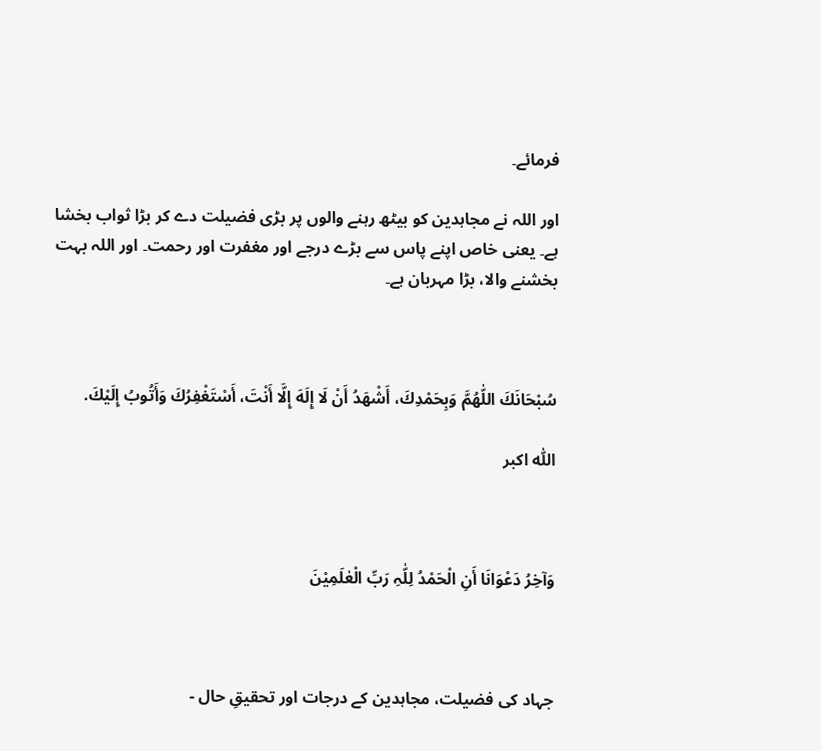فرمائے۔

اور اللہ نے مجاہدین کو بیٹھ رہنے والوں پر بڑی فضیلت دے کر بڑا ثواب بخشا ہے۔ یعنی خاص اپنے پاس سے بڑے درجے اور مغفرت اور رحمت۔ اور اللہ بہت بخشنے والا، بڑا مہربان ہے۔



سُبْحَانَكَ اللّٰهُمَّ وَبِحَمْدِكَ، أَشْهَدُ أَنْ لَا إِلَهَ إِلَّا أَنْتَ، أَسْتَغْفِرُكَ وَأَتُوبُ إِلَيْكَ.

اللّٰہ اکبر



وَآخِرُ دَعْوَانَا أَنِ الْحَمْدُ لِلّٰہِ رَبِّ الْعٰلَمِيْنَ



جہاد کی فضیلت، مجاہدین کے درجات اور تحقیقِ حال -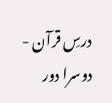درسِ قرآن - دوسرا دور